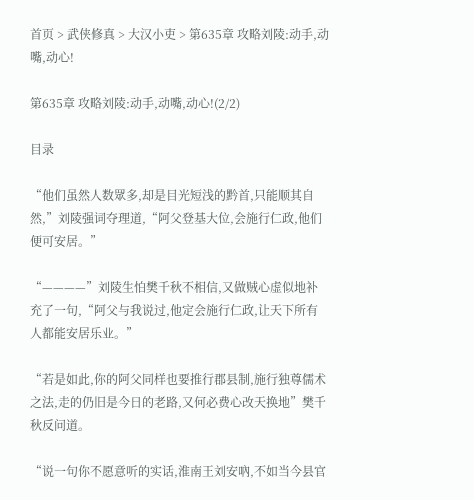首页 > 武侠修真 > 大汉小吏 > 第635章 攻略刘陵:动手,动嘴,动心!

第635章 攻略刘陵:动手,动嘴,动心!(2/2)

目录

“他们虽然人数眾多,却是目光短浅的黔首,只能顺其自然,”刘陵强词夺理道,“阿父登基大位,会施行仁政,他们便可安居。”

“————”刘陵生怕樊千秋不相信,又做贼心虚似地补充了一句,“阿父与我说过,他定会施行仁政,让天下所有人都能安居乐业。”

“若是如此,你的阿父同样也要推行郡县制,施行独尊儒术之法,走的仍旧是今日的老路,又何必费心改天换地”樊千秋反问道。

“说一句你不愿意听的实话,淮南王刘安吶,不如当今县官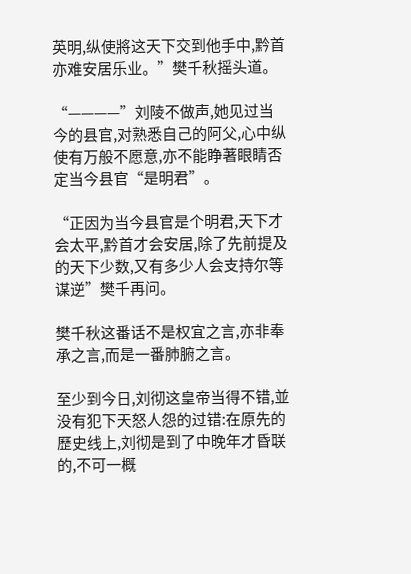英明,纵使將这天下交到他手中,黔首亦难安居乐业。”樊千秋摇头道。

“————”刘陵不做声,她见过当今的县官,对熟悉自己的阿父,心中纵使有万般不愿意,亦不能睁著眼睛否定当今县官“是明君”。

“正因为当今县官是个明君,天下才会太平,黔首才会安居,除了先前提及的天下少数,又有多少人会支持尔等谋逆”樊千再问。

樊千秋这番话不是权宜之言,亦非奉承之言,而是一番肺腑之言。

至少到今日,刘彻这皇帝当得不错,並没有犯下天怒人怨的过错:在原先的歷史线上,刘彻是到了中晚年才昏联的,不可一概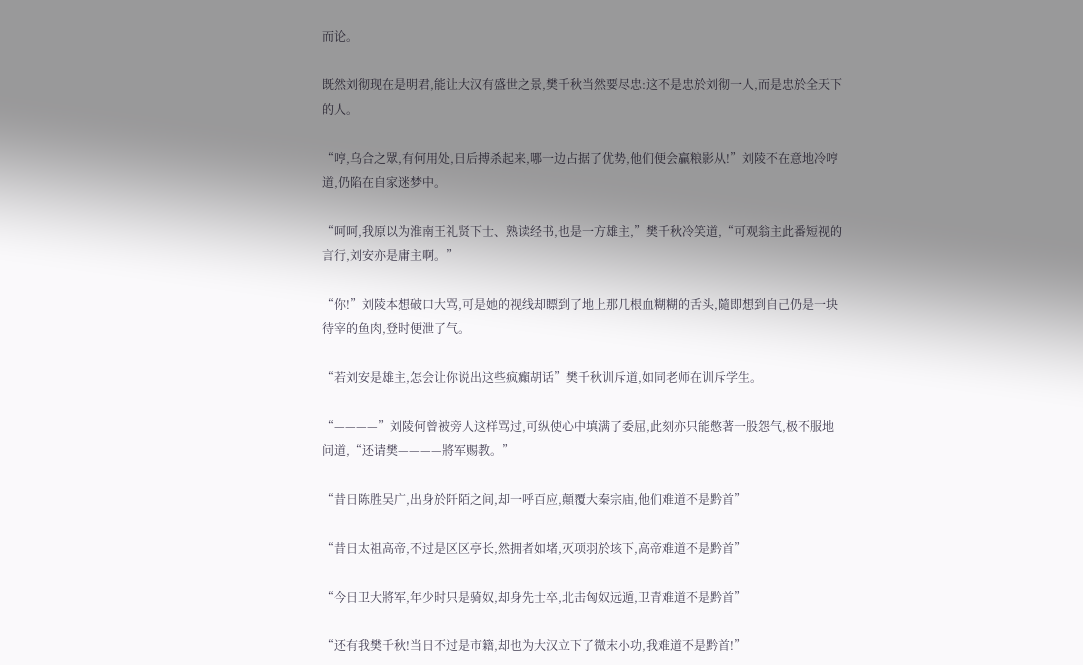而论。

既然刘彻现在是明君,能让大汉有盛世之景,樊千秋当然要尽忠:这不是忠於刘彻一人,而是忠於全天下的人。

“哼,乌合之眾,有何用处,日后搏杀起来,哪一边占据了优势,他们便会贏粮影从!”刘陵不在意地冷哼道,仍陷在自家迷梦中。

“呵呵,我原以为淮南王礼贤下士、熟读经书,也是一方雄主,”樊千秋冷笑道,“可观翁主此番短视的言行,刘安亦是庸主啊。”

“你!”刘陵本想破口大骂,可是她的视线却瞟到了地上那几根血糊糊的舌头,隨即想到自己仍是一块待宰的鱼肉,登时便泄了气。

“若刘安是雄主,怎会让你说出这些疯癲胡话”樊千秋训斥道,如同老师在训斥学生。

“————”刘陵何曾被旁人这样骂过,可纵使心中填满了委屈,此刻亦只能憋著一股怨气,极不服地问道,“还请樊————將军赐教。”

“昔日陈胜吴广,出身於阡陌之间,却一呼百应,顛覆大秦宗庙,他们难道不是黔首”

“昔日太祖高帝,不过是区区亭长,然拥者如堵,灭项羽於垓下,高帝难道不是黔首”

“今日卫大將军,年少时只是骑奴,却身先士卒,北击匈奴远遁,卫青难道不是黔首”

“还有我樊千秋!当日不过是市籍,却也为大汉立下了微末小功,我难道不是黔首!”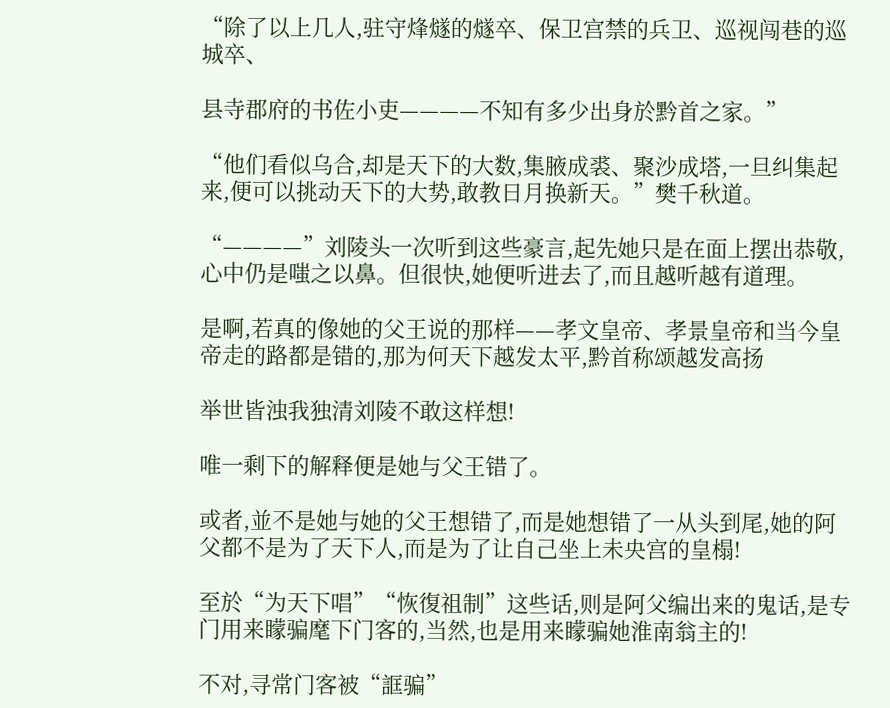“除了以上几人,驻守烽燧的燧卒、保卫宫禁的兵卫、巡视闯巷的巡城卒、

县寺郡府的书佐小吏————不知有多少出身於黔首之家。”

“他们看似乌合,却是天下的大数,集腋成裘、聚沙成塔,一旦纠集起来,便可以挑动天下的大势,敢教日月换新天。”樊千秋道。

“————”刘陵头一次听到这些豪言,起先她只是在面上摆出恭敬,心中仍是嗤之以鼻。但很快,她便听进去了,而且越听越有道理。

是啊,若真的像她的父王说的那样——孝文皇帝、孝景皇帝和当今皇帝走的路都是错的,那为何天下越发太平,黔首称颂越发高扬

举世皆浊我独清刘陵不敢这样想!

唯一剩下的解释便是她与父王错了。

或者,並不是她与她的父王想错了,而是她想错了一从头到尾,她的阿父都不是为了天下人,而是为了让自己坐上未央宫的皇榻!

至於“为天下唱”“恢復祖制”这些话,则是阿父编出来的鬼话,是专门用来矇骗麾下门客的,当然,也是用来矇骗她淮南翁主的!

不对,寻常门客被“誆骗”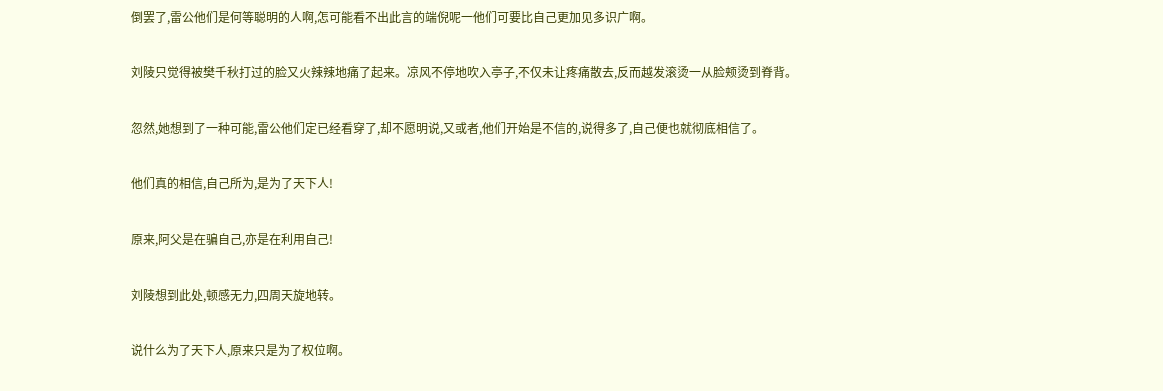倒罢了,雷公他们是何等聪明的人啊,怎可能看不出此言的端倪呢一他们可要比自己更加见多识广啊。

刘陵只觉得被樊千秋打过的脸又火辣辣地痛了起来。凉风不停地吹入亭子,不仅未让疼痛散去,反而越发滚烫一从脸颊烫到脊背。

忽然,她想到了一种可能,雷公他们定已经看穿了,却不愿明说,又或者,他们开始是不信的,说得多了,自己便也就彻底相信了。

他们真的相信,自己所为,是为了天下人!

原来,阿父是在骗自己,亦是在利用自己!

刘陵想到此处,顿感无力,四周天旋地转。

说什么为了天下人,原来只是为了权位啊。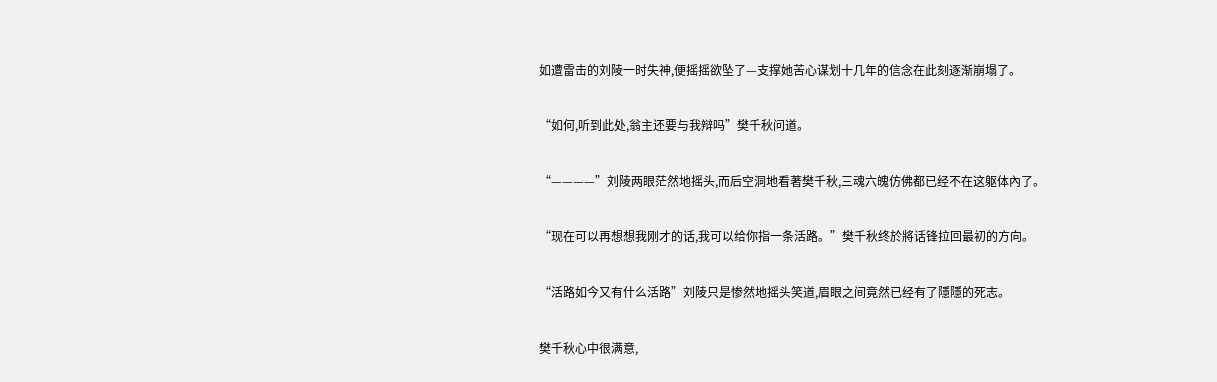如遭雷击的刘陵一时失神,便摇摇欲坠了—支撑她苦心谋划十几年的信念在此刻逐渐崩塌了。

“如何,听到此处,翁主还要与我辩吗”樊千秋问道。

“————”刘陵两眼茫然地摇头,而后空洞地看著樊千秋,三魂六魄仿佛都已经不在这躯体內了。

“现在可以再想想我刚才的话,我可以给你指一条活路。”樊千秋终於將话锋拉回最初的方向。

“活路如今又有什么活路”刘陵只是惨然地摇头笑道,眉眼之间竟然已经有了隱隱的死志。

樊千秋心中很满意,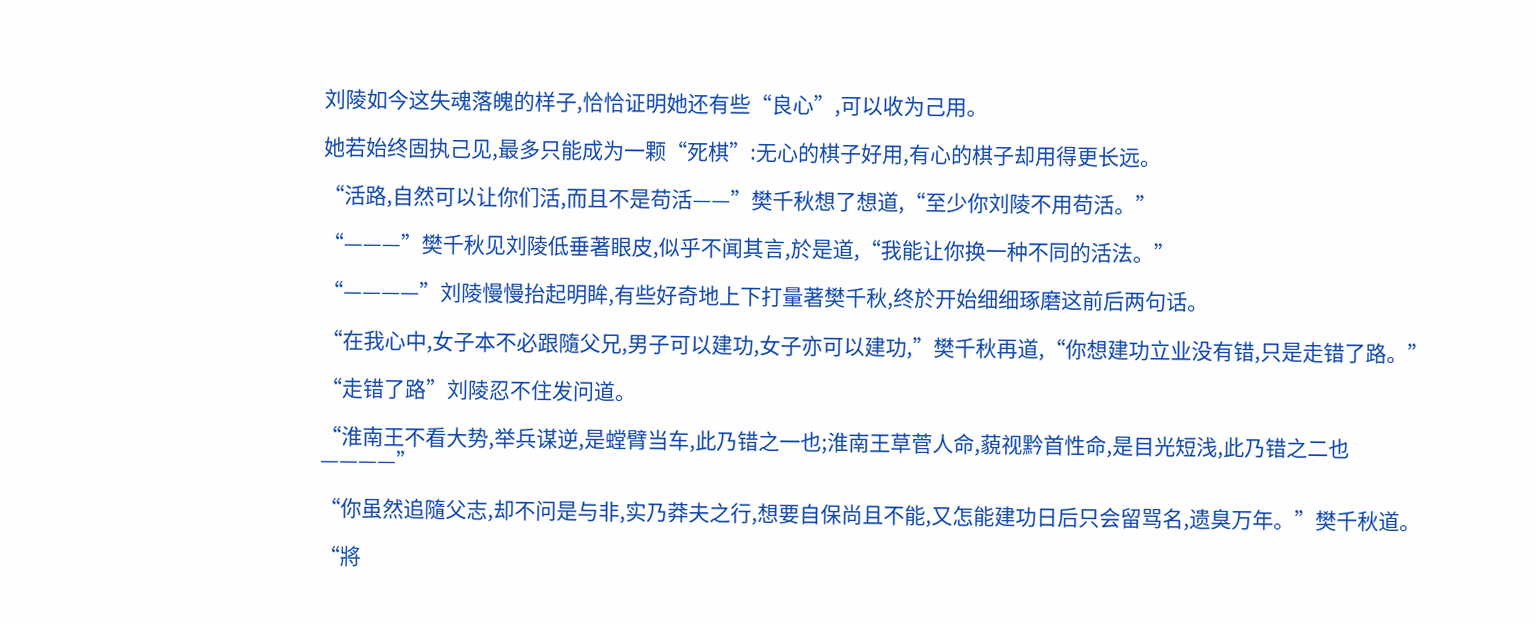刘陵如今这失魂落魄的样子,恰恰证明她还有些“良心”,可以收为己用。

她若始终固执己见,最多只能成为一颗“死棋”:无心的棋子好用,有心的棋子却用得更长远。

“活路,自然可以让你们活,而且不是苟活——”樊千秋想了想道,“至少你刘陵不用苟活。”

“———”樊千秋见刘陵低垂著眼皮,似乎不闻其言,於是道,“我能让你换一种不同的活法。”

“————”刘陵慢慢抬起明眸,有些好奇地上下打量著樊千秋,终於开始细细琢磨这前后两句话。

“在我心中,女子本不必跟隨父兄,男子可以建功,女子亦可以建功,”樊千秋再道,“你想建功立业没有错,只是走错了路。”

“走错了路”刘陵忍不住发问道。

“淮南王不看大势,举兵谋逆,是螳臂当车,此乃错之一也;淮南王草菅人命,藐视黔首性命,是目光短浅,此乃错之二也————”

“你虽然追隨父志,却不问是与非,实乃莽夫之行,想要自保尚且不能,又怎能建功日后只会留骂名,遗臭万年。”樊千秋道。

“將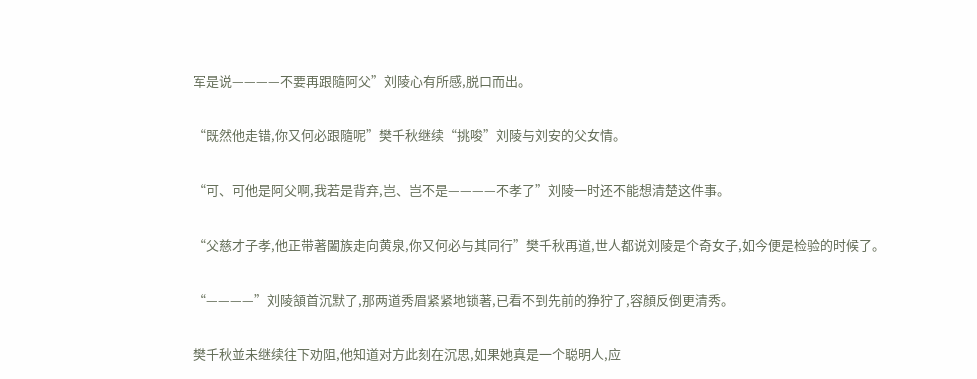军是说————不要再跟隨阿父”刘陵心有所感,脱口而出。

“既然他走错,你又何必跟隨呢”樊千秋继续“挑唆”刘陵与刘安的父女情。

“可、可他是阿父啊,我若是背弃,岂、岂不是————不孝了”刘陵一时还不能想清楚这件事。

“父慈才子孝,他正带著闔族走向黄泉,你又何必与其同行”樊千秋再道,世人都说刘陵是个奇女子,如今便是检验的时候了。

“————”刘陵頷首沉默了,那两道秀眉紧紧地锁著,已看不到先前的狰狞了,容顏反倒更清秀。

樊千秋並未继续往下劝阻,他知道对方此刻在沉思,如果她真是一个聪明人,应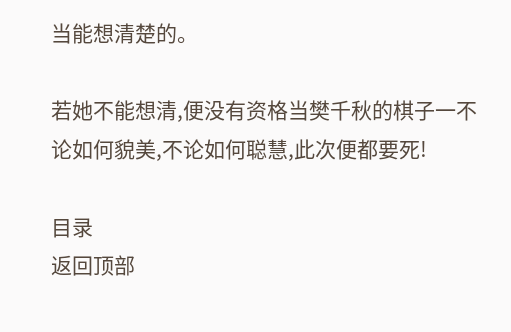当能想清楚的。

若她不能想清,便没有资格当樊千秋的棋子一不论如何貌美,不论如何聪慧,此次便都要死!

目录
返回顶部